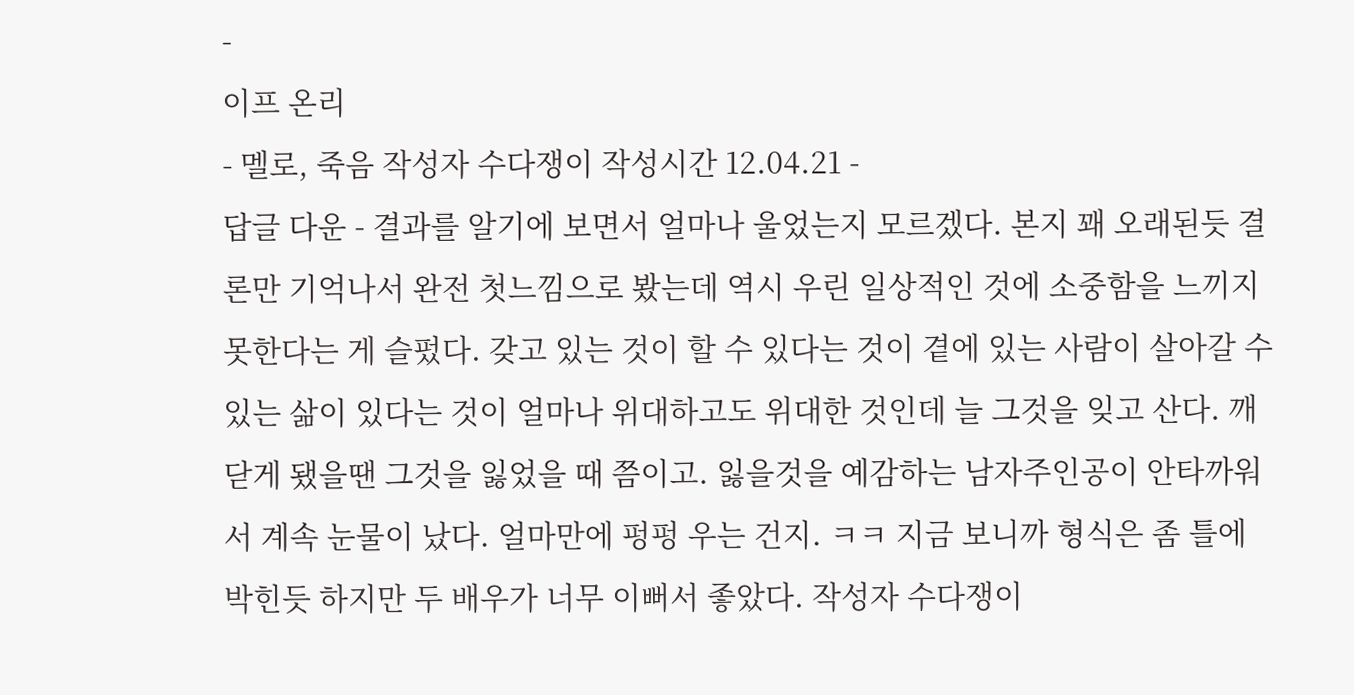-
이프 온리
- 멜로, 죽음 작성자 수다쟁이 작성시간 12.04.21 -
답글 다운 - 결과를 알기에 보면서 얼마나 울었는지 모르겠다. 본지 꽤 오래된듯 결론만 기억나서 완전 첫느낌으로 봤는데 역시 우린 일상적인 것에 소중함을 느끼지 못한다는 게 슬펐다. 갖고 있는 것이 할 수 있다는 것이 곁에 있는 사람이 살아갈 수 있는 삶이 있다는 것이 얼마나 위대하고도 위대한 것인데 늘 그것을 잊고 산다. 깨닫게 됐을땐 그것을 잃었을 때 쯤이고. 잃을것을 예감하는 남자주인공이 안타까워서 계속 눈물이 났다. 얼마만에 펑펑 우는 건지. ㅋㅋ 지금 보니까 형식은 좀 틀에 박힌듯 하지만 두 배우가 너무 이뻐서 좋았다. 작성자 수다쟁이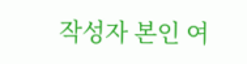작성자 본인 여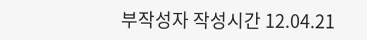부작성자 작성시간 12.04.21